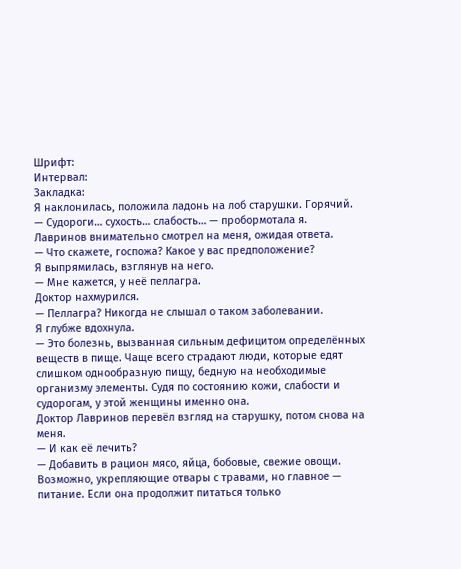Шрифт:
Интервал:
Закладка:
Я наклонилась, положила ладонь на лоб старушки. Горячий.
— Судороги… сухость… слабость… — пробормотала я.
Лавринов внимательно смотрел на меня, ожидая ответа.
— Что скажете, госпожа? Какое у вас предположение?
Я выпрямилась, взглянув на него.
— Мне кажется, у неё пеллагра.
Доктор нахмурился.
— Пеллагра? Никогда не слышал о таком заболевании.
Я глубже вдохнула.
— Это болезнь, вызванная сильным дефицитом определённых веществ в пище. Чаще всего страдают люди, которые едят слишком однообразную пищу, бедную на необходимые организму элементы. Судя по состоянию кожи, слабости и судорогам, у этой женщины именно она.
Доктор Лавринов перевёл взгляд на старушку, потом снова на меня.
— И как её лечить?
— Добавить в рацион мясо, яйца, бобовые, свежие овощи. Возможно, укрепляющие отвары с травами, но главное — питание. Если она продолжит питаться только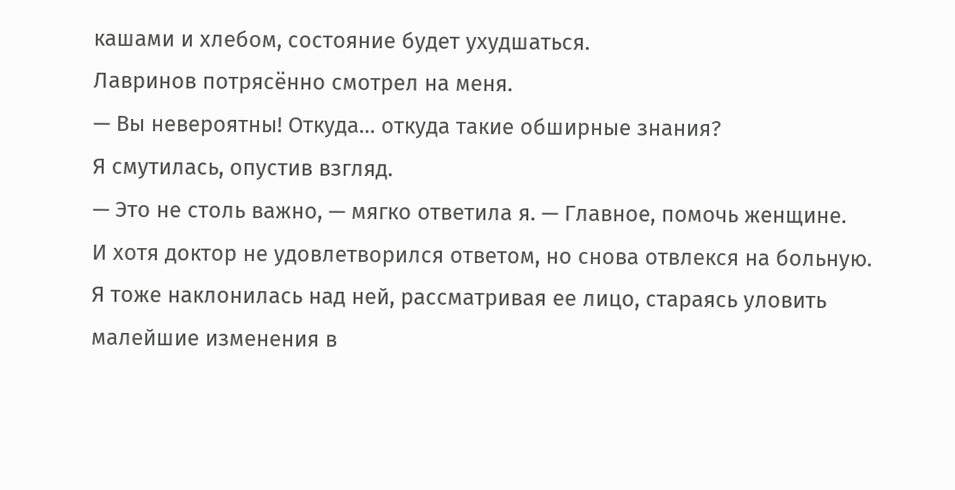кашами и хлебом, состояние будет ухудшаться.
Лавринов потрясённо смотрел на меня.
— Вы невероятны! Откуда… откуда такие обширные знания?
Я смутилась, опустив взгляд.
— Это не столь важно, — мягко ответила я. — Главное, помочь женщине.
И хотя доктор не удовлетворился ответом, но снова отвлекся на больную. Я тоже наклонилась над ней, рассматривая ее лицо, стараясь уловить малейшие изменения в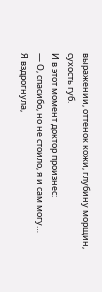выражении, оттенок кожи, глубину морщин, сухость губ.
И в этот момент доктор произнес:
— О, спасибо, но не стоило, я и сам могу…
Я вздрогнула,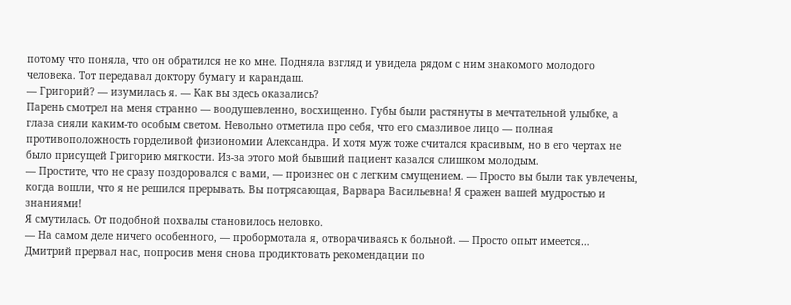потому что поняла, что он обратился не ко мне. Подняла взгляд и увидела рядом с ним знакомого молодого человека. Тот передавал доктору бумагу и карандаш.
— Григорий? — изумилась я. — Как вы здесь оказались?
Парень смотрел на меня странно — воодушевленно, восхищенно. Губы были растянуты в мечтательной улыбке, а глаза сияли каким-то особым светом. Невольно отметила про себя, что его смазливое лицо — полная противоположность горделивой физиономии Александра. И хотя муж тоже считался красивым, но в его чертах не было присущей Григорию мягкости. Из-за этого мой бывший пациент казался слишком молодым.
— Простите, что не сразу поздоровался с вами, — произнес он с легким смущением. — Просто вы были так увлечены, когда вошли, что я не решился прерывать. Вы потрясающая, Варвара Васильевна! Я сражен вашей мудростью и знаниями!
Я смутилась. От подобной похвалы становилось неловко.
— На самом деле ничего особенного, — пробормотала я, отворачиваясь к больной. — Просто опыт имеется…
Дмитрий прервал нас, попросив меня снова продиктовать рекомендации по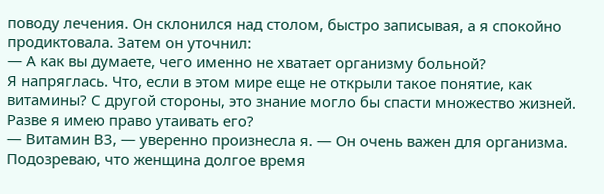поводу лечения. Он склонился над столом, быстро записывая, а я спокойно продиктовала. Затем он уточнил:
— А как вы думаете, чего именно не хватает организму больной?
Я напряглась. Что, если в этом мире еще не открыли такое понятие, как витамины? С другой стороны, это знание могло бы спасти множество жизней. Разве я имею право утаивать его?
— Витамин В3, — уверенно произнесла я. — Он очень важен для организма. Подозреваю, что женщина долгое время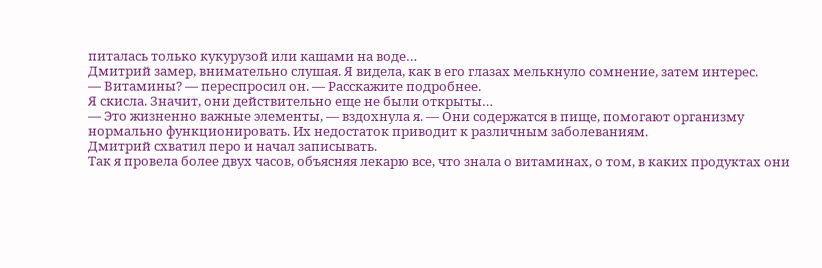питалась только кукурузой или кашами на воде…
Дмитрий замер, внимательно слушая. Я видела, как в его глазах мелькнуло сомнение, затем интерес.
— Витамины? — переспросил он. — Расскажите подробнее.
Я скисла. Значит, они действительно еще не были открыты…
— Это жизненно важные элементы, — вздохнула я. — Они содержатся в пище, помогают организму нормально функционировать. Их недостаток приводит к различным заболеваниям.
Дмитрий схватил перо и начал записывать.
Так я провела более двух часов, объясняя лекарю все, что знала о витаминах, о том, в каких продуктах они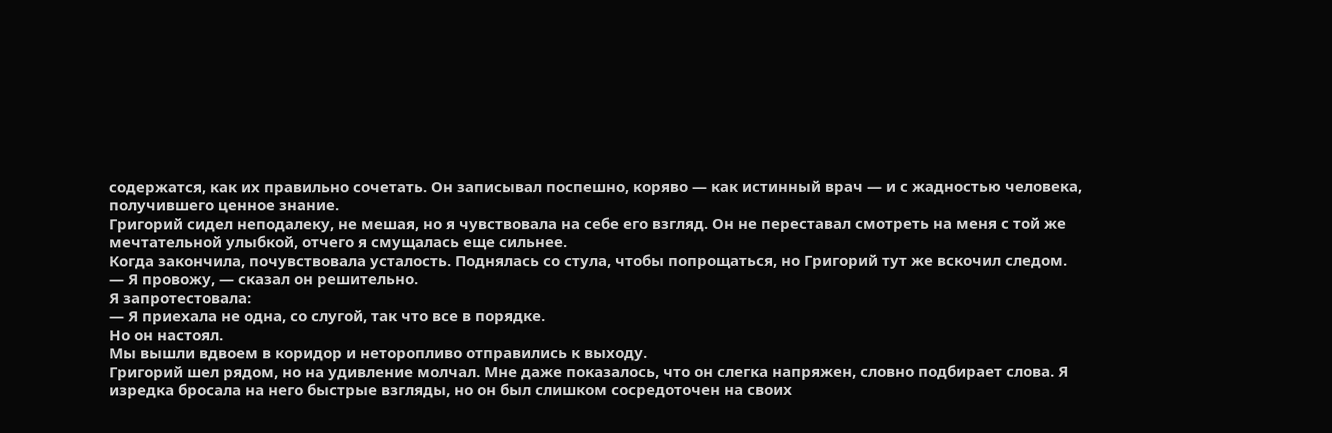содержатся, как их правильно сочетать. Он записывал поспешно, коряво — как истинный врач — и с жадностью человека, получившего ценное знание.
Григорий сидел неподалеку, не мешая, но я чувствовала на себе его взгляд. Он не переставал смотреть на меня с той же мечтательной улыбкой, отчего я смущалась еще сильнее.
Когда закончила, почувствовала усталость. Поднялась со стула, чтобы попрощаться, но Григорий тут же вскочил следом.
— Я провожу, — сказал он решительно.
Я запротестовала:
— Я приехала не одна, со слугой, так что все в порядке.
Но он настоял.
Мы вышли вдвоем в коридор и неторопливо отправились к выходу.
Григорий шел рядом, но на удивление молчал. Мне даже показалось, что он слегка напряжен, словно подбирает слова. Я изредка бросала на него быстрые взгляды, но он был слишком сосредоточен на своих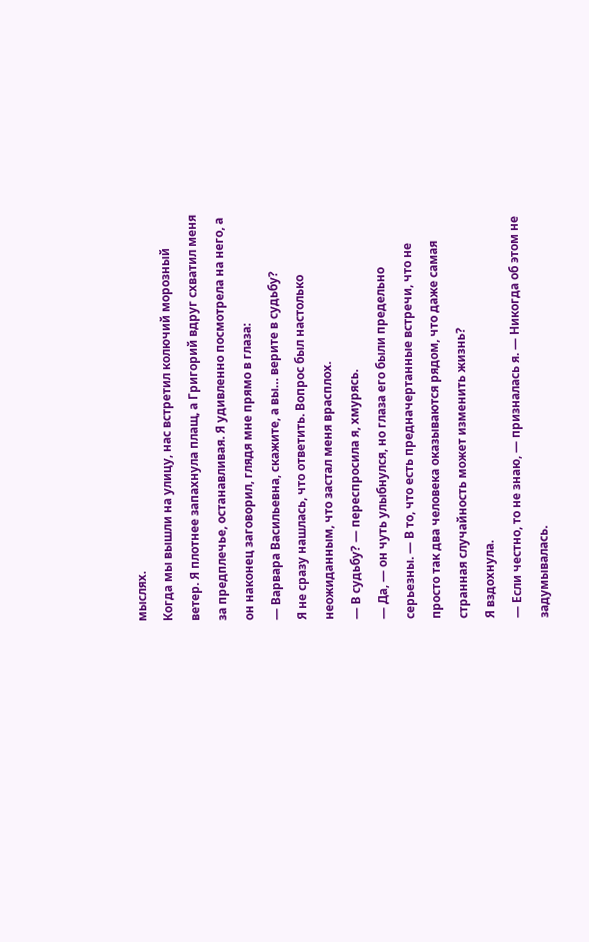мыслях.
Когда мы вышли на улицу, нас встретил колючий морозный ветер. Я плотнее запахнула плащ, а Григорий вдруг схватил меня за предплечье, останавливая. Я удивленно посмотрела на него, а он наконец заговорил, глядя мне прямо в глаза:
— Варвара Васильевна, скажите, а вы… верите в судьбу?
Я не сразу нашлась, что ответить. Вопрос был настолько неожиданным, что застал меня врасплох.
— В судьбу? — переспросила я, хмурясь.
— Да, — он чуть улыбнулся, но глаза его были предельно серьезны. — В то, что есть предначертанные встречи, что не просто так два человека оказываются рядом, что даже самая странная случайность может изменить жизнь?
Я вздохнула.
— Если честно, то не знаю, — призналась я. — Никогда об этом не задумывалась.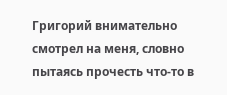Григорий внимательно смотрел на меня, словно пытаясь прочесть что-то в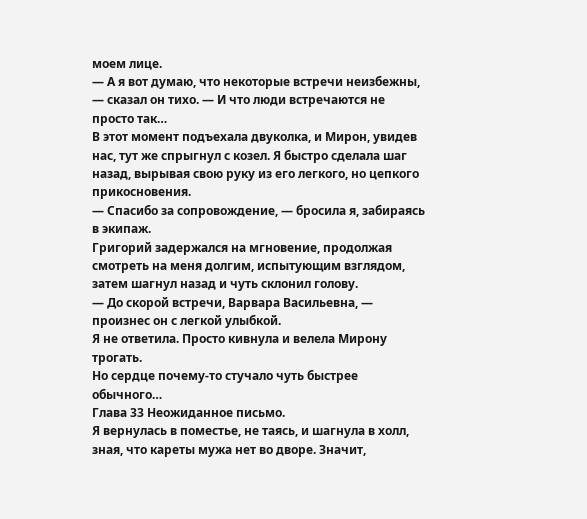моем лице.
— А я вот думаю, что некоторые встречи неизбежны, — сказал он тихо. — И что люди встречаются не просто так…
В этот момент подъехала двуколка, и Мирон, увидев нас, тут же спрыгнул с козел. Я быстро сделала шаг назад, вырывая свою руку из его легкого, но цепкого прикосновения.
— Спасибо за сопровождение, — бросила я, забираясь в экипаж.
Григорий задержался на мгновение, продолжая смотреть на меня долгим, испытующим взглядом, затем шагнул назад и чуть склонил голову.
— До скорой встречи, Варвара Васильевна, — произнес он с легкой улыбкой.
Я не ответила. Просто кивнула и велела Мирону трогать.
Но сердце почему-то стучало чуть быстрее обычного…
Глава 33 Неожиданное письмо.
Я вернулась в поместье, не таясь, и шагнула в холл, зная, что кареты мужа нет во дворе. Значит,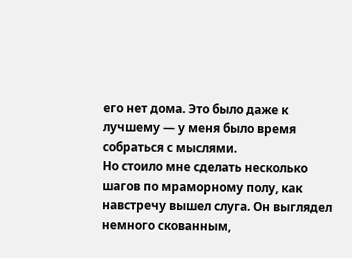его нет дома. Это было даже к лучшему — у меня было время собраться с мыслями.
Но стоило мне сделать несколько шагов по мраморному полу, как навстречу вышел слуга. Он выглядел немного скованным,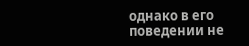однако в его поведении не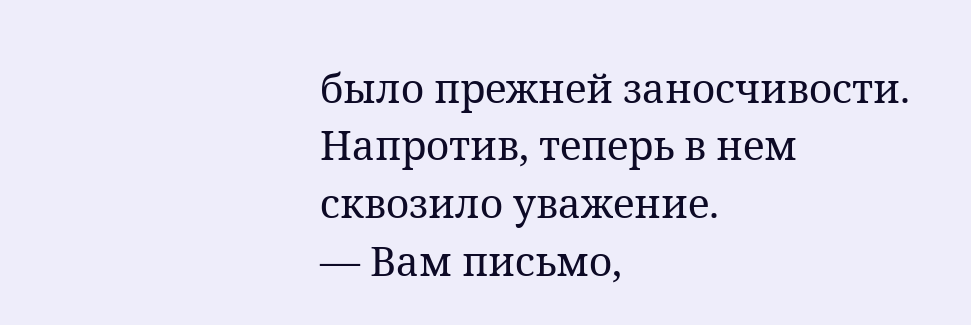было прежней заносчивости. Напротив, теперь в нем сквозило уважение.
— Вам письмо,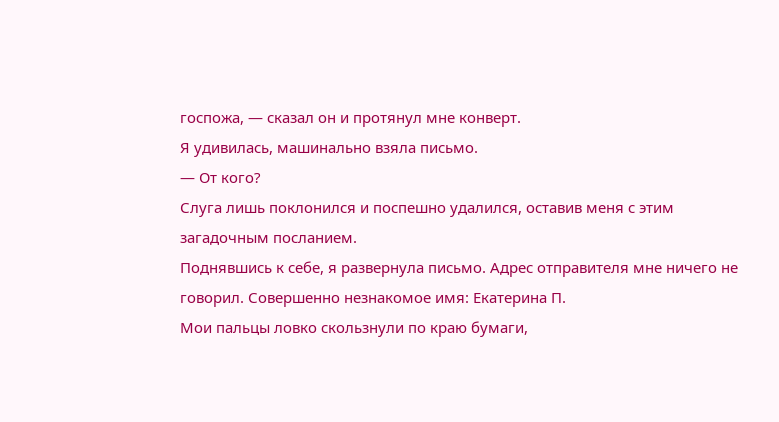госпожа, — сказал он и протянул мне конверт.
Я удивилась, машинально взяла письмо.
— От кого?
Слуга лишь поклонился и поспешно удалился, оставив меня с этим загадочным посланием.
Поднявшись к себе, я развернула письмо. Адрес отправителя мне ничего не говорил. Совершенно незнакомое имя: Екатерина П.
Мои пальцы ловко скользнули по краю бумаги,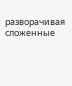разворачивая сложенные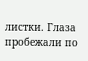листки. Глаза пробежали по